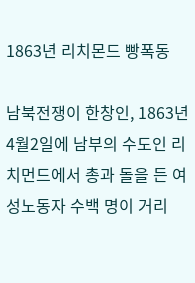1863년 리치몬드 빵폭동

남북전쟁이 한창인, 1863년 4월2일에 남부의 수도인 리치먼드에서 총과 돌을 든 여성노동자 수백 명이 거리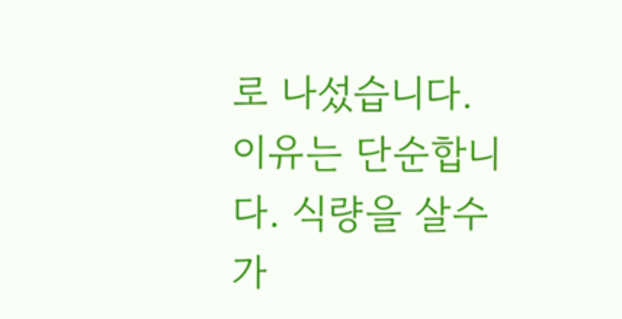로 나섰습니다. 이유는 단순합니다. 식량을 살수가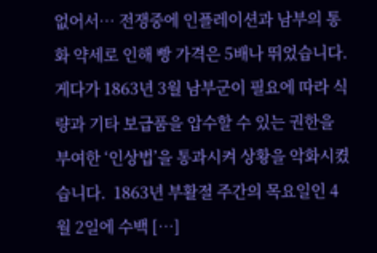없어서… 전쟁중에 인플레이션과 남부의 통화 약세로 인해 빵 가격은 5배나 뛰었습니다. 게다가 1863년 3월 남부군이 필요에 따라 식량과 기타 보급품을 압수할 수 있는 권한을 부여한 ‘인상법’을 통과시켜 상황을 악화시켰습니다.  1863년 부활절 주간의 목요일인 4월 2일에 수백 […]